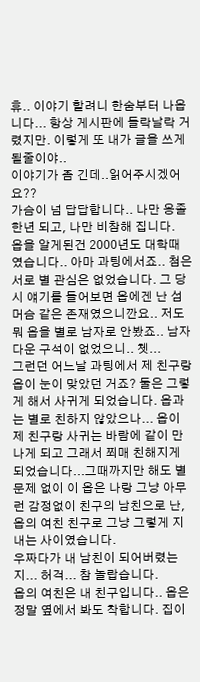휴.. 이야기 할려니 한숨부터 나옵니다... 항상 게시판에 들락날락 거렸지만. 이렇게 또 내가 글을 쓰게 될줄이야..
이야기가 좀 긴데..읽어주시겠어요??
가슴이 넘 답답합니다.. 나만 옹졸한년 되고, 나만 비참해 집니다.
옵을 알게된건 2000년도 대학때 였습니다.. 아마 과팅에서죠.. 첨은 서로 별 관심은 없었습니다. 그 당시 얘기를 들어보면 옵에겐 난 섬머슴 같은 존재였으니깐요.. 저도 뭐 옵을 별로 남자로 안봤죠.. 남자다운 구석이 없었으니.. 쳇...
그런던 어느날 과팅에서 제 친구랑 옵이 눈이 맞았던 거죠? 둘은 그렇게 해서 사귀게 되었습니다. 옵과는 별로 친하지 않았으나... 옵이 제 친구랑 사귀는 바람에 같이 만나게 되고 그래서 쬐매 친해지게
되었습니다...그때까지만 해도 별 문제 없이 이 옵은 나랑 그냥 아무런 감정없이 친구의 남친으로 난, 옵의 여친 친구로 그냥 그렇게 지내는 사이였습니다.
우짜다가 내 남친이 되어버렸는지... 허걱... 참 놀랍습니다.
옵의 여친은 내 친구입니다.. 옵은 정말 옆에서 봐도 착합니다. 집이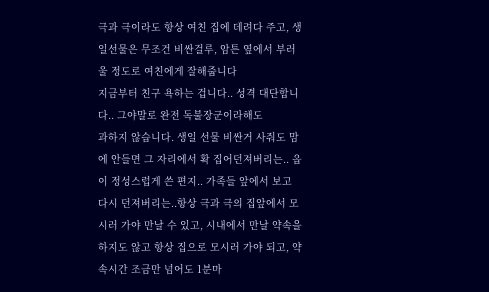극과 극이라도 항상 여친 집에 데려다 주고, 생일선물은 무조건 비싼걸루, 암튼 옆에서 부러울 정도로 여친에게 잘해줍니다
지금부터 친구 욕하는 겁니다.. 성격 대단합니다.. 그야말로 완전 독불장군이라해도
과하지 않습니다. 생일 선물 비싼거 사줘도 맘에 안들면 그 자리에서 확 집어던져버리는.. 옵이 정성스럽게 쓴 편지.. 가족들 앞에서 보고 다시 던져버리는..항상 극과 극의 집앞에서 모시러 가야 만날 수 있고, 시내에서 만날 약속을 하지도 않고 항상 집으로 모시러 가야 되고, 약속시간 조금만 넘어도 1분마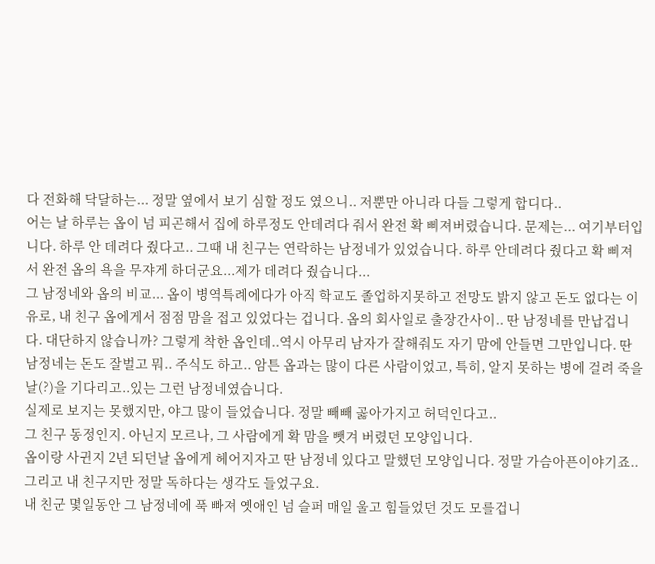다 전화해 닥달하는... 정말 옆에서 보기 심할 정도 였으니.. 저뿐만 아니라 다들 그렇게 합디다..
어는 날 하루는 옵이 넘 피곤해서 집에 하루정도 안데려다 줘서 완전 확 삐져버렸습니다. 문제는... 여기부터입니다. 하루 안 데려다 줬다고.. 그때 내 친구는 연락하는 남정네가 있었습니다. 하루 안데려다 줬다고 확 삐져서 완전 옵의 욕을 무쟈게 하더군요...제가 데려다 줬습니다...
그 남정네와 옵의 비교... 옵이 병역특례에다가 아직 학교도 졸업하지못하고 전망도 밝지 않고 돈도 없다는 이유로, 내 친구 옵에게서 점점 맘을 접고 있었다는 겁니다. 옵의 회사일로 출장간사이.. 딴 남정네를 만납겁니다. 대단하지 않습니까? 그렇게 착한 옵인데..역시 아무리 남자가 잘해줘도 자기 맘에 안들면 그만입니다. 딴 남정네는 돈도 잘벌고 뭐.. 주식도 하고.. 암튼 옵과는 많이 다른 사람이었고, 특히, 알지 못하는 병에 걸려 죽을날(?)을 기다리고..있는 그런 남정네였습니다.
실제로 보지는 못했지만, 야그 많이 들었습니다. 정말 빼빼 곯아가지고 허덕인다고..
그 친구 동정인지. 아닌지 모르나, 그 사람에게 확 맘을 뺏겨 버렸던 모양입니다.
옵이랑 사귄지 2년 되던날 옵에게 헤어지자고 딴 남정네 있다고 말했던 모양입니다. 정말 가슴아픈이야기죠.. 그리고 내 친구지만 정말 독하다는 생각도 들었구요.
내 친군 몇일동안 그 남정네에 푹 빠져 옛애인 넘 슬퍼 매일 울고 힘들었던 것도 모를겁니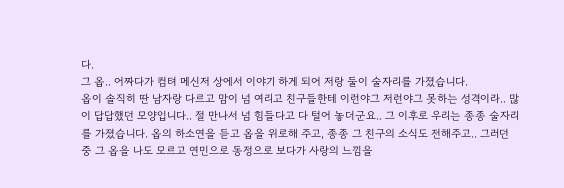다.
그 옵.. 어짜다가 컴텨 메신저 상에서 이야기 하게 되어 저랑 둘이 술자리를 가졌습니다.
옵이 솔직히 딴 남자랑 다르고 맘이 넘 여리고 친구들한테 이런야그 저런야그 못하는 성격이라.. 많이 답답했던 모양입니다.. 절 만나서 넘 힘들다고 다 털어 놓더군요.. 그 이후로 우리는 종종 술자리를 가졌습니다. 옵의 하소연을 듣고 옵을 위로해 주고, 종종 그 친구의 소식도 전해주고.. 그러던 중 그 옵을 나도 모르고 연민으로 동정으로 보다가 사랑의 느낌을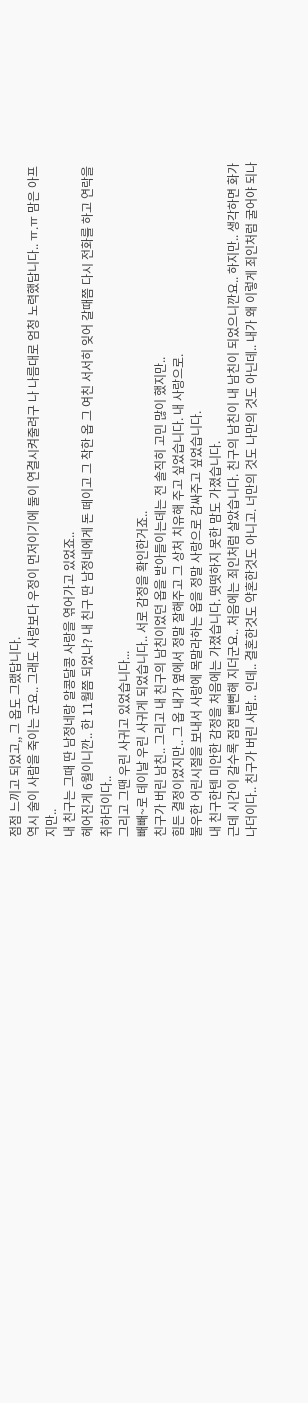점점 느끼고 되었고,, 그 옵도 그랬답니다.
역시 술이 사람을 죽이는 군요.. 그래도 사랑보다 우정이 먼저이기에 둘이 연결시켜줄려구 나 나름대로 엄청 노력했답니다.. ㅠ.ㅠ 맘은 아프지만..
내 친구는 그때 딴 남정네랑 알콩달콩 사랑을 엮어가고 있었죠..
헤어진게 6월이니깐.. 한 11월쯤 되었나? 내 친구 딴 남정네에게 돈 떼이고 그 착한 옵 그 여친 서서히 잊어 갈때쯤 다시 전화를 하고 연락을 취하더이다..
그리고 그땐 우린 사귀고 있었습니다...
빼빼~로 데이날 우린 사귀게 되었습니다.. 서로 감정을 확인한거죠..
친구가 버린 남친.. 그리고 내 친구의 남친이었던 옵을 받아들이는데는 전 솔직히 고민 많이 했지만..
힘든 결정이었지만.. 그 옵 내가 옆에서 정말 잘해주고 그 상처 치유해 주고 싶었습니다. 내 사랑으로.
불우한 어린시절을 보내서 사랑에 목말라하는 옵을 정말 사랑으로 감싸주고 싶었습니다.
내 친구한텐 미안한 감정을 처음에는 가졌습니다. 떳떳하지 못한 맘도 가졌습니다.
근데 시간이 갈수록 점점 뻔뻔해 지더군요.. 처음에는 죄인처럼 살았습니다. 친구의 남친이 내 남친이 되었으니깐요.. 하지만.. 생각하면 화가 나더이다.. 친구가 버린 사람.. 인데.. 결혼한것도 약혼한것도 아니고. 너만의 것도 나만의 것도 아닌데.. 내가 왜 이렇게 죄인처럼 굴어야 되나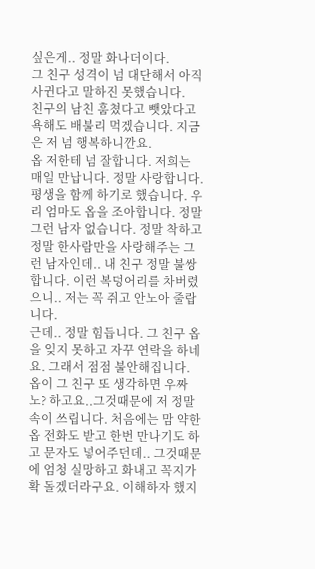싶은게.. 정말 화나더이다.
그 친구 성격이 넘 대단해서 아직 사귄다고 말하진 못했습니다.
친구의 남친 훔쳤다고 뺏았다고 욕해도 배불리 먹겠습니다. 지금은 저 넘 행복하니깐요.
옵 저한테 넘 잘합니다. 저희는 매일 만납니다. 정말 사랑합니다. 평생을 함께 하기로 했습니다. 우리 엄마도 옵을 조아합니다. 정말 그런 남자 없습니다. 정말 착하고 정말 한사람만을 사랑해주는 그런 남자인데.. 내 친구 정말 불쌍합니다. 이런 복덩어리를 차버렸으니.. 저는 꼭 쥐고 안노아 줄랍니다.
근데.. 정말 힘듭니다. 그 친구 옵을 잊지 못하고 자꾸 연락을 하네요. 그래서 점점 불안해집니다. 옵이 그 친구 또 생각하면 우짜노? 하고요..그것때문에 저 정말 속이 쓰립니다. 처음에는 맘 약한 옵 전화도 받고 한번 만나기도 하고 문자도 넣어주던데.. 그것때문에 엄청 실망하고 화내고 꼭지가 확 돌겠더라구요. 이해하자 했지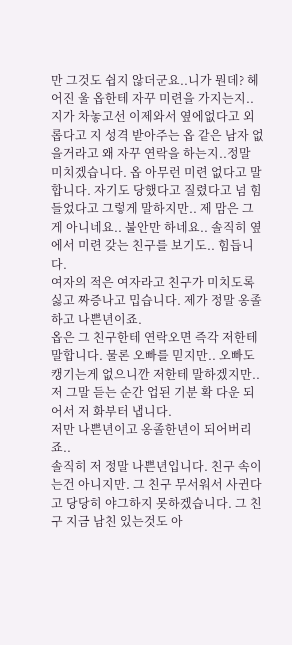만 그것도 쉽지 않더군요..니가 뭔데? 헤어진 울 옵한테 자꾸 미련을 가지는지.. 지가 차놓고선 이제와서 옆에없다고 외롭다고 지 성격 받아주는 옵 같은 남자 없을거라고 왜 자꾸 연락을 하는지..정말 미치겠습니다. 옵 아무런 미련 없다고 말합니다. 자기도 당했다고 질렸다고 넘 힘들었다고 그렇게 말하지만.. 제 맘은 그게 아니네요.. 불안만 하네요.. 솔직히 옆에서 미련 갖는 친구를 보기도.. 힘듭니다.
여자의 적은 여자라고 친구가 미치도록 싫고 짜증나고 밉습니다. 제가 정말 옹졸하고 나쁜년이죠.
옵은 그 친구한테 연락오면 즉각 저한테 말합니다. 물론 오빠를 믿지만.. 오빠도 캥기는게 없으니깐 저한테 말하겠지만.. 저 그말 듣는 순간 업된 기분 확 다운 되어서 저 화부터 냅니다.
저만 나쁜년이고 옹졸한년이 되어버리죠..
솔직히 저 정말 나쁜년입니다. 친구 속이는건 아니지만. 그 친구 무서워서 사귄다고 당당히 야그하지 못하겠습니다. 그 친구 지금 남친 있는것도 아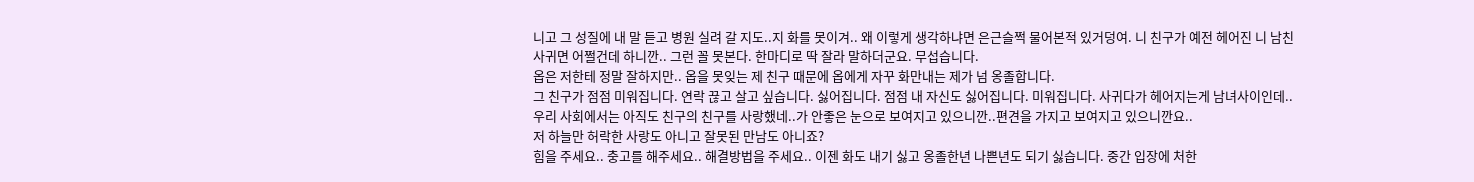니고 그 성질에 내 말 듣고 병원 실려 갈 지도..지 화를 못이겨.. 왜 이렇게 생각하냐면 은근슬쩍 물어본적 있거덩여. 니 친구가 예전 헤어진 니 남친 사귀면 어쩔건데 하니깐.. 그런 꼴 못본다. 한마디로 딱 잘라 말하더군요. 무섭습니다.
옵은 저한테 정말 잘하지만.. 옵을 못잊는 제 친구 때문에 옵에게 자꾸 화만내는 제가 넘 옹졸합니다.
그 친구가 점점 미워집니다. 연락 끊고 살고 싶습니다. 싫어집니다. 점점 내 자신도 싫어집니다. 미워집니다. 사귀다가 헤어지는게 남녀사이인데.. 우리 사회에서는 아직도 친구의 친구를 사랑했네..가 안좋은 눈으로 보여지고 있으니깐..편견을 가지고 보여지고 있으니깐요..
저 하늘만 허락한 사랑도 아니고 잘못된 만남도 아니죠?
힘을 주세요.. 충고를 해주세요.. 해결방법을 주세요.. 이젠 화도 내기 싫고 옹졸한년 나쁜년도 되기 싫습니다. 중간 입장에 처한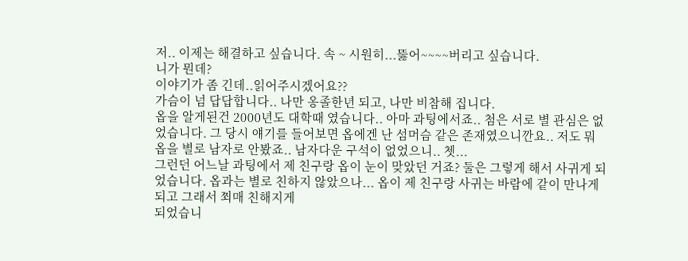저.. 이제는 해결하고 싶습니다. 속 ~ 시원히...뚫어~~~~버리고 싶습니다.
니가 뭔데?
이야기가 좀 긴데..읽어주시겠어요??
가슴이 넘 답답합니다.. 나만 옹졸한년 되고, 나만 비참해 집니다.
옵을 알게된건 2000년도 대학때 였습니다.. 아마 과팅에서죠.. 첨은 서로 별 관심은 없었습니다. 그 당시 얘기를 들어보면 옵에겐 난 섬머슴 같은 존재였으니깐요.. 저도 뭐 옵을 별로 남자로 안봤죠.. 남자다운 구석이 없었으니.. 쳇...
그런던 어느날 과팅에서 제 친구랑 옵이 눈이 맞았던 거죠? 둘은 그렇게 해서 사귀게 되었습니다. 옵과는 별로 친하지 않았으나... 옵이 제 친구랑 사귀는 바람에 같이 만나게 되고 그래서 쬐매 친해지게
되었습니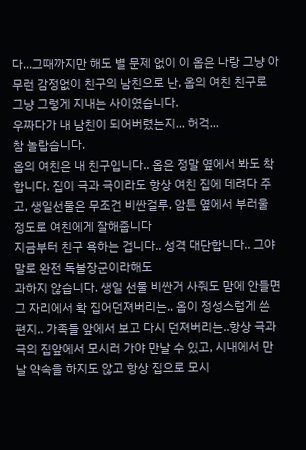다...그때까지만 해도 별 문제 없이 이 옵은 나랑 그냥 아무런 감정없이 친구의 남친으로 난, 옵의 여친 친구로 그냥 그렇게 지내는 사이였습니다.
우짜다가 내 남친이 되어버렸는지... 허걱...
참 놀랍습니다.
옵의 여친은 내 친구입니다.. 옵은 정말 옆에서 봐도 착합니다. 집이 극과 극이라도 항상 여친 집에 데려다 주고, 생일선물은 무조건 비싼걸루, 암튼 옆에서 부러울 정도로 여친에게 잘해줍니다
지금부터 친구 욕하는 겁니다.. 성격 대단합니다.. 그야말로 완전 독불장군이라해도
과하지 않습니다. 생일 선물 비싼거 사줘도 맘에 안들면 그 자리에서 확 집어던져버리는.. 옵이 정성스럽게 쓴 편지.. 가족들 앞에서 보고 다시 던져버리는..항상 극과 극의 집앞에서 모시러 가야 만날 수 있고, 시내에서 만날 약속을 하지도 않고 항상 집으로 모시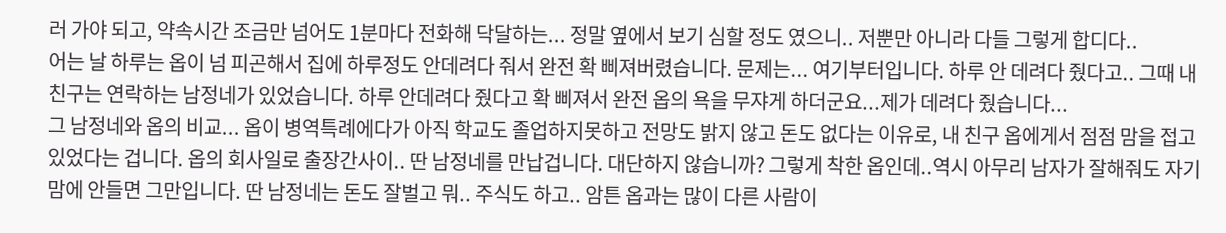러 가야 되고, 약속시간 조금만 넘어도 1분마다 전화해 닥달하는... 정말 옆에서 보기 심할 정도 였으니.. 저뿐만 아니라 다들 그렇게 합디다..
어는 날 하루는 옵이 넘 피곤해서 집에 하루정도 안데려다 줘서 완전 확 삐져버렸습니다. 문제는... 여기부터입니다. 하루 안 데려다 줬다고.. 그때 내 친구는 연락하는 남정네가 있었습니다. 하루 안데려다 줬다고 확 삐져서 완전 옵의 욕을 무쟈게 하더군요...제가 데려다 줬습니다...
그 남정네와 옵의 비교... 옵이 병역특례에다가 아직 학교도 졸업하지못하고 전망도 밝지 않고 돈도 없다는 이유로, 내 친구 옵에게서 점점 맘을 접고 있었다는 겁니다. 옵의 회사일로 출장간사이.. 딴 남정네를 만납겁니다. 대단하지 않습니까? 그렇게 착한 옵인데..역시 아무리 남자가 잘해줘도 자기 맘에 안들면 그만입니다. 딴 남정네는 돈도 잘벌고 뭐.. 주식도 하고.. 암튼 옵과는 많이 다른 사람이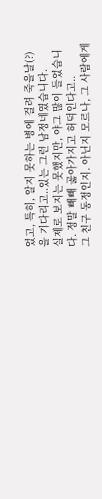었고, 특히, 알지 못하는 병에 걸려 죽을날(?)을 기다리고..있는 그런 남정네였습니다.
실제로 보지는 못했지만, 야그 많이 들었습니다. 정말 빼빼 곯아가지고 허덕인다고..
그 친구 동정인지. 아닌지 모르나, 그 사람에게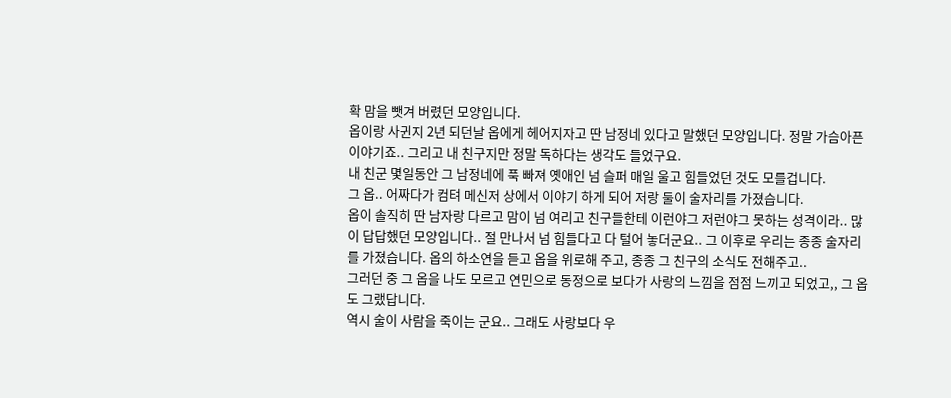확 맘을 뺏겨 버렸던 모양입니다.
옵이랑 사귄지 2년 되던날 옵에게 헤어지자고 딴 남정네 있다고 말했던 모양입니다. 정말 가슴아픈이야기죠.. 그리고 내 친구지만 정말 독하다는 생각도 들었구요.
내 친군 몇일동안 그 남정네에 푹 빠져 옛애인 넘 슬퍼 매일 울고 힘들었던 것도 모를겁니다.
그 옵.. 어짜다가 컴텨 메신저 상에서 이야기 하게 되어 저랑 둘이 술자리를 가졌습니다.
옵이 솔직히 딴 남자랑 다르고 맘이 넘 여리고 친구들한테 이런야그 저런야그 못하는 성격이라.. 많이 답답했던 모양입니다.. 절 만나서 넘 힘들다고 다 털어 놓더군요.. 그 이후로 우리는 종종 술자리를 가졌습니다. 옵의 하소연을 듣고 옵을 위로해 주고, 종종 그 친구의 소식도 전해주고..
그러던 중 그 옵을 나도 모르고 연민으로 동정으로 보다가 사랑의 느낌을 점점 느끼고 되었고,, 그 옵도 그랬답니다.
역시 술이 사람을 죽이는 군요.. 그래도 사랑보다 우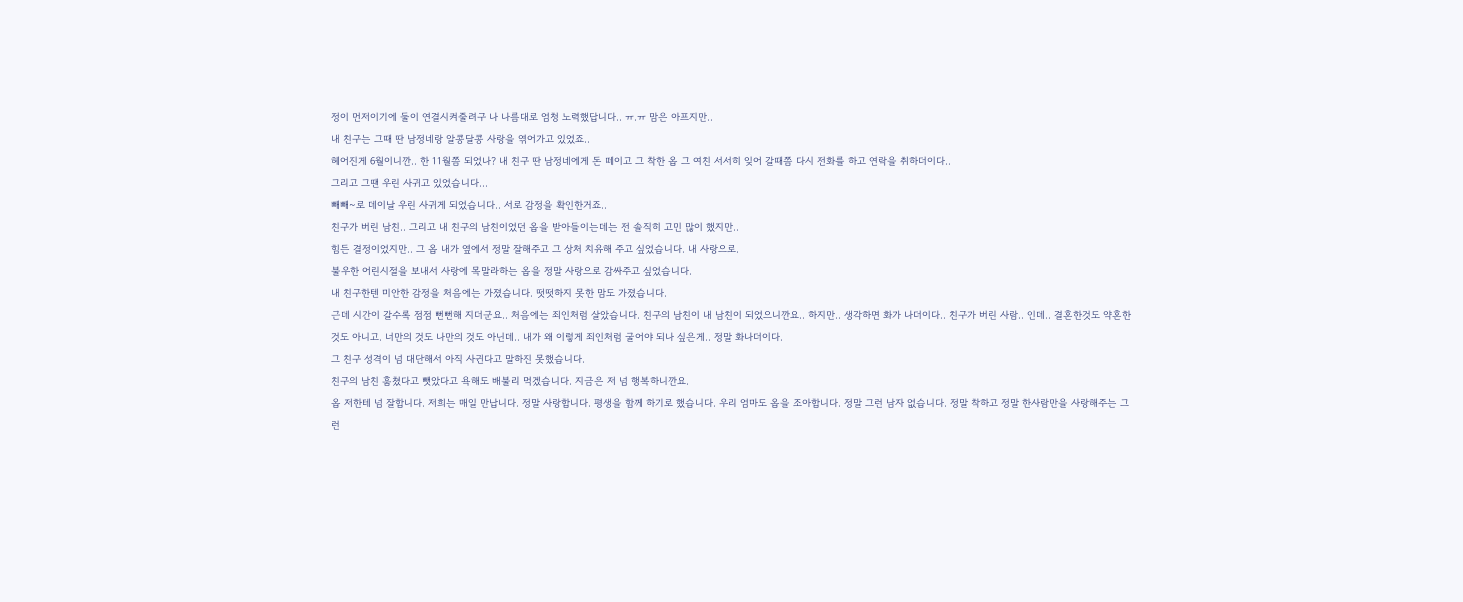정이 먼저이기에 둘이 연결시켜줄려구 나 나름대로 엄청 노력했답니다.. ㅠ.ㅠ 맘은 아프지만..
내 친구는 그때 딴 남정네랑 알콩달콩 사랑을 엮어가고 있었죠..
헤어진게 6월이니깐.. 한 11월쯤 되었나? 내 친구 딴 남정네에게 돈 떼이고 그 착한 옵 그 여친 서서히 잊어 갈때쯤 다시 전화를 하고 연락을 취하더이다..
그리고 그땐 우린 사귀고 있었습니다...
빼빼~로 데이날 우린 사귀게 되었습니다.. 서로 감정을 확인한거죠..
친구가 버린 남친.. 그리고 내 친구의 남친이었던 옵을 받아들이는데는 전 솔직히 고민 많이 했지만..
힘든 결정이었지만.. 그 옵 내가 옆에서 정말 잘해주고 그 상처 치유해 주고 싶었습니다. 내 사랑으로.
불우한 어린시절을 보내서 사랑에 목말라하는 옵을 정말 사랑으로 감싸주고 싶었습니다.
내 친구한텐 미안한 감정을 처음에는 가졌습니다. 떳떳하지 못한 맘도 가졌습니다.
근데 시간이 갈수록 점점 뻔뻔해 지더군요.. 처음에는 죄인처럼 살았습니다. 친구의 남친이 내 남친이 되었으니깐요.. 하지만.. 생각하면 화가 나더이다.. 친구가 버린 사람.. 인데.. 결혼한것도 약혼한것도 아니고. 너만의 것도 나만의 것도 아닌데.. 내가 왜 이렇게 죄인처럼 굴어야 되나 싶은게.. 정말 화나더이다.
그 친구 성격이 넘 대단해서 아직 사귄다고 말하진 못했습니다.
친구의 남친 훔쳤다고 뺏았다고 욕해도 배불리 먹겠습니다. 지금은 저 넘 행복하니깐요.
옵 저한테 넘 잘합니다. 저희는 매일 만납니다. 정말 사랑합니다. 평생을 함께 하기로 했습니다. 우리 엄마도 옵을 조아합니다. 정말 그런 남자 없습니다. 정말 착하고 정말 한사람만을 사랑해주는 그런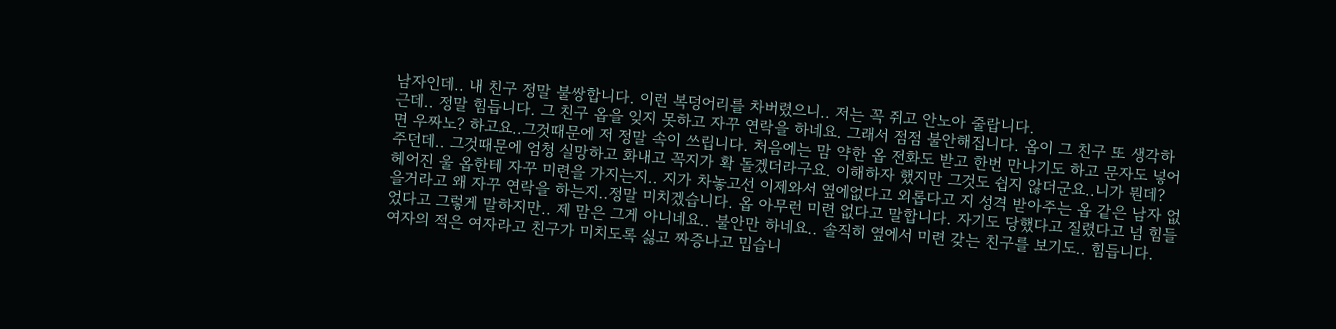남자인데.. 내 친구 정말 불쌍합니다. 이런 복덩어리를 차버렸으니.. 저는 꼭 쥐고 안노아 줄랍니다.
근데.. 정말 힘듭니다. 그 친구 옵을 잊지 못하고 자꾸 연락을 하네요. 그래서 점점 불안해집니다. 옵이 그 친구 또 생각하면 우짜노? 하고요..그것때문에 저 정말 속이 쓰립니다. 처음에는 맘 약한 옵 전화도 받고 한번 만나기도 하고 문자도 넣어주던데.. 그것때문에 엄청 실망하고 화내고 꼭지가 확 돌겠더라구요. 이해하자 했지만 그것도 쉽지 않더군요..니가 뭔데?
헤어진 울 옵한테 자꾸 미련을 가지는지.. 지가 차놓고선 이제와서 옆에없다고 외롭다고 지 성격 받아주는 옵 같은 남자 없을거라고 왜 자꾸 연락을 하는지..정말 미치겠습니다. 옵 아무런 미련 없다고 말합니다. 자기도 당했다고 질렸다고 넘 힘들었다고 그렇게 말하지만.. 제 맘은 그게 아니네요.. 불안만 하네요.. 솔직히 옆에서 미련 갖는 친구를 보기도.. 힘듭니다.
여자의 적은 여자라고 친구가 미치도록 싫고 짜증나고 밉습니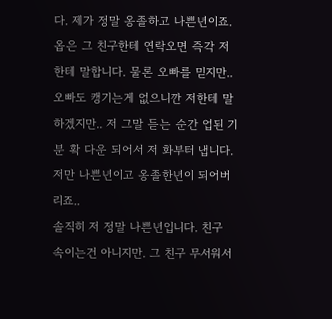다. 제가 정말 옹졸하고 나쁜년이죠.
옵은 그 친구한테 연락오면 즉각 저한테 말합니다. 물론 오빠를 믿지만.. 오빠도 캥기는게 없으니깐 저한테 말하겠지만.. 저 그말 듣는 순간 업된 기분 확 다운 되어서 저 화부터 냅니다.
저만 나쁜년이고 옹졸한년이 되어버리죠..
솔직히 저 정말 나쁜년입니다. 친구 속이는건 아니지만. 그 친구 무서워서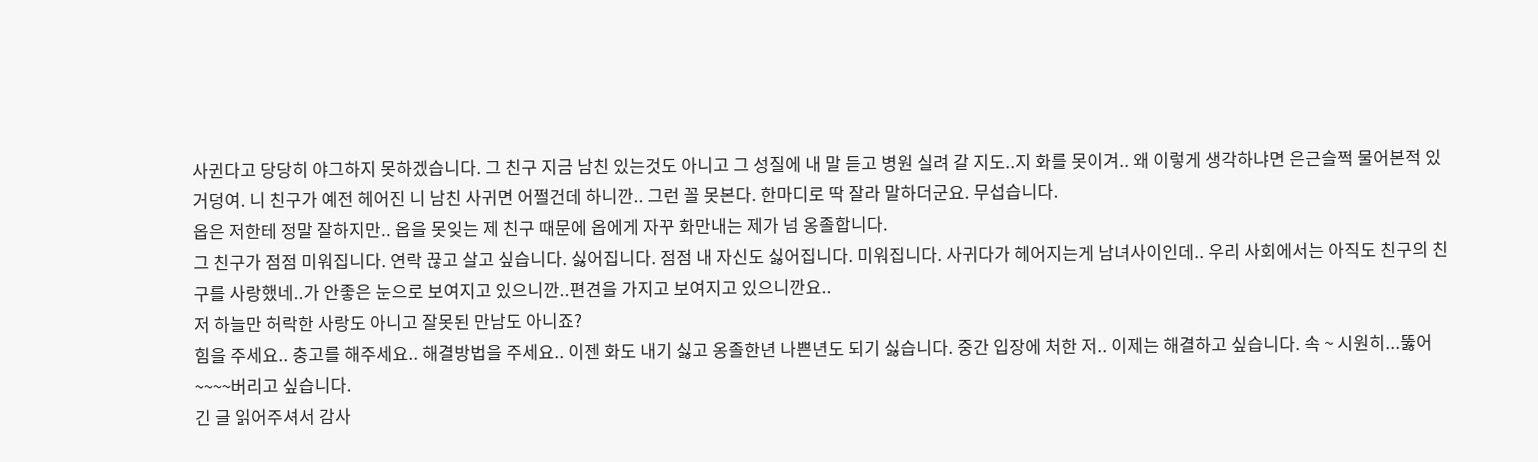사귄다고 당당히 야그하지 못하겠습니다. 그 친구 지금 남친 있는것도 아니고 그 성질에 내 말 듣고 병원 실려 갈 지도..지 화를 못이겨.. 왜 이렇게 생각하냐면 은근슬쩍 물어본적 있거덩여. 니 친구가 예전 헤어진 니 남친 사귀면 어쩔건데 하니깐.. 그런 꼴 못본다. 한마디로 딱 잘라 말하더군요. 무섭습니다.
옵은 저한테 정말 잘하지만.. 옵을 못잊는 제 친구 때문에 옵에게 자꾸 화만내는 제가 넘 옹졸합니다.
그 친구가 점점 미워집니다. 연락 끊고 살고 싶습니다. 싫어집니다. 점점 내 자신도 싫어집니다. 미워집니다. 사귀다가 헤어지는게 남녀사이인데.. 우리 사회에서는 아직도 친구의 친구를 사랑했네..가 안좋은 눈으로 보여지고 있으니깐..편견을 가지고 보여지고 있으니깐요..
저 하늘만 허락한 사랑도 아니고 잘못된 만남도 아니죠?
힘을 주세요.. 충고를 해주세요.. 해결방법을 주세요.. 이젠 화도 내기 싫고 옹졸한년 나쁜년도 되기 싫습니다. 중간 입장에 처한 저.. 이제는 해결하고 싶습니다. 속 ~ 시원히...뚫어~~~~버리고 싶습니다.
긴 글 읽어주셔서 감사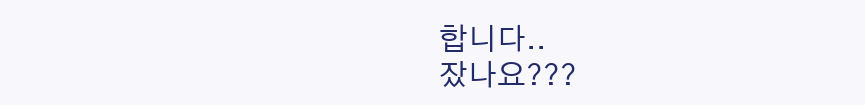합니다..
잤나요???